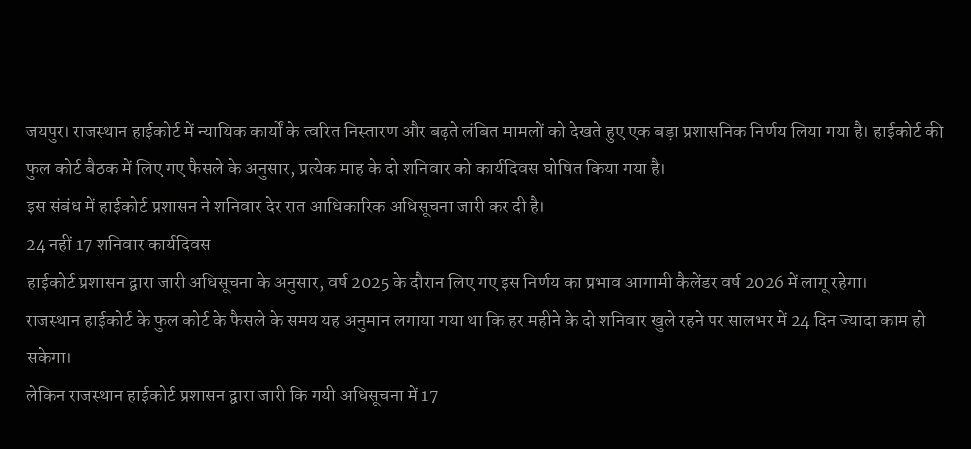जयपुर। राजस्थान हाईकोर्ट में न्यायिक कार्यों के त्वरित निस्तारण और बढ़ते लंबित मामलों को देखते हुए एक बड़ा प्रशासनिक निर्णय लिया गया है। हाईकोर्ट की फुल कोर्ट बैठक में लिए गए फैसले के अनुसार, प्रत्येक माह के दो शनिवार को कार्यदिवस घोषित किया गया है।
इस संबंध में हाईकोर्ट प्रशासन ने शनिवार देर रात आधिकारिक अधिसूचना जारी कर दी है।
24 नहीं 17 शनिवार कार्यदिवस
हाईकोर्ट प्रशासन द्वारा जारी अधिसूचना के अनुसार, वर्ष 2025 के दौरान लिए गए इस निर्णय का प्रभाव आगामी कैलेंडर वर्ष 2026 में लागू रहेगा।
राजस्थान हाईकोर्ट के फुल कोर्ट के फैसले के समय यह अनुमान लगाया गया था कि हर महीने के दो शनिवार खुले रहने पर सालभर में 24 दिन ज्यादा काम हो सकेगा।
लेकिन राजस्थान हाईकोर्ट प्रशासन द्वारा जारी कि गयी अधिसूचना में 17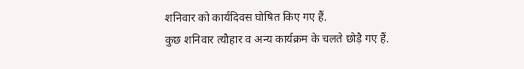शनिवार को कार्यदिवस घोषित किए गए हैं.
कुछ शनिवार त्यौहार व अन्य कार्यक्रम के चलते छोड़ै गए हैं.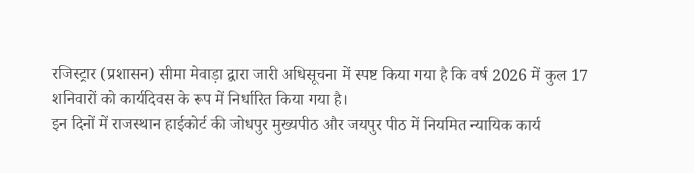रजिस्ट्रार (प्रशासन) सीमा मेवाड़ा द्वारा जारी अधिसूचना में स्पष्ट किया गया है कि वर्ष 2026 में कुल 17 शनिवारों को कार्यदिवस के रूप में निर्धारित किया गया है।
इन दिनों में राजस्थान हाईकोर्ट की जोधपुर मुख्यपीठ और जयपुर पीठ में नियमित न्यायिक कार्य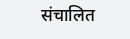संचालित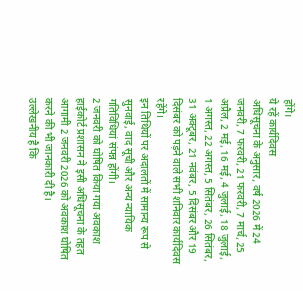होंगे।
ये रहें कार्यदिवस
अधिसूचना के अनुसार, वर्ष 2026 में 24 जनवरी, 7 फरवरी, 21 फरवरी, 7 मार्च, 25 अप्रैल, 2 मई, 16 मई, 4 जुलाई, 18 जुलाई, 1 अगस्त, 22 अगस्त, 5 सितंबर, 26 सितंबर, 31 अक्टूबर, 21 नवंबर, 5 दिसंबर और 19 दिसंबर को पड़ने वाले सभी शनिवार कार्यदिवस रहेंगे।
इन तिथियों पर अदालतों में सामान्य रूप से सुनवाई, वाद सूची और अन्य न्यायिक गतिविधियां संपन्न होंगी।
2 जनवरी को घोषित किया गया अवकाश
हाईकोर्ट प्रशासन ने इसी अधिसूचना के तहत आगामी 2 जनवरी 2026 को अवकाश घोषित करने की भी जानकारी दी है।
उल्लेखनीय है कि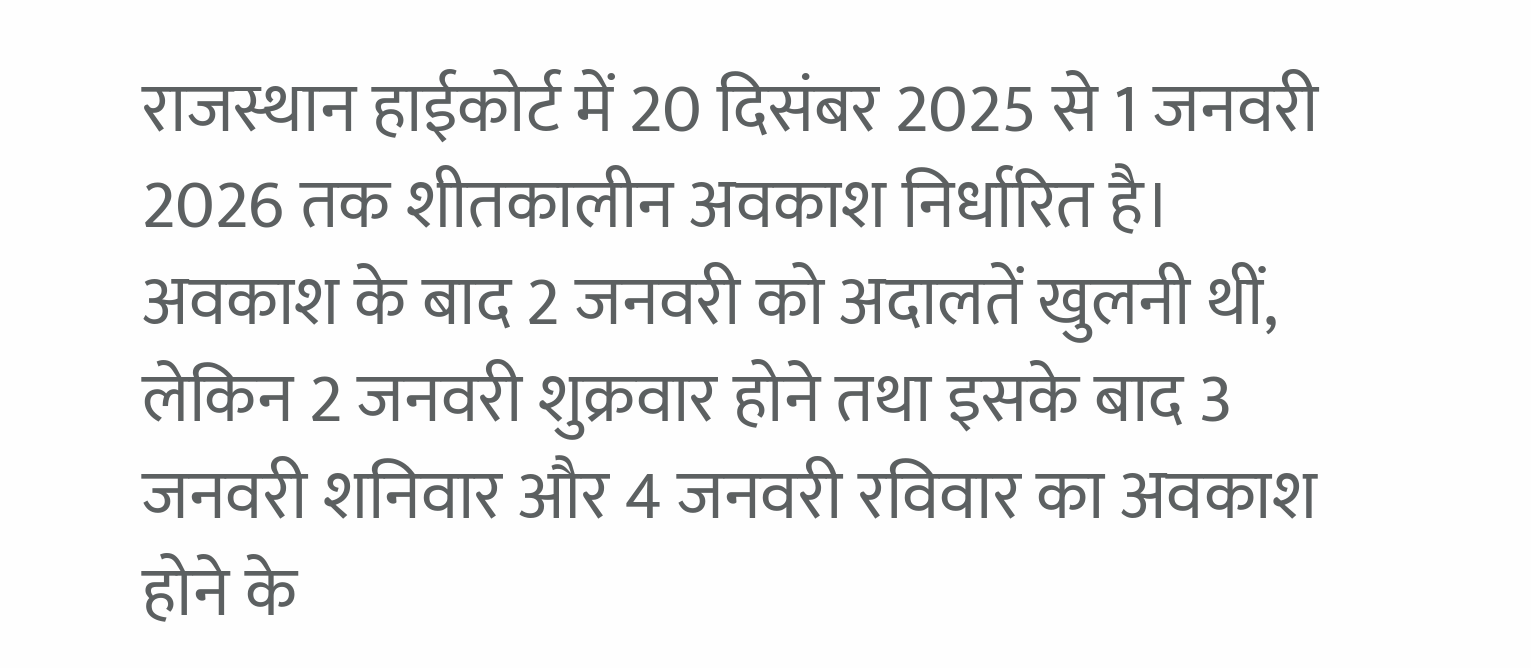राजस्थान हाईकोर्ट में 20 दिसंबर 2025 से 1 जनवरी 2026 तक शीतकालीन अवकाश निर्धारित है।
अवकाश के बाद 2 जनवरी को अदालतें खुलनी थीं, लेकिन 2 जनवरी शुक्रवार होने तथा इसके बाद 3 जनवरी शनिवार और 4 जनवरी रविवार का अवकाश होने के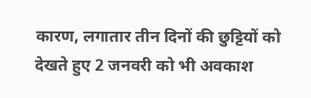कारण, लगातार तीन दिनों की छुट्टियों को देखते हुए 2 जनवरी को भी अवकाश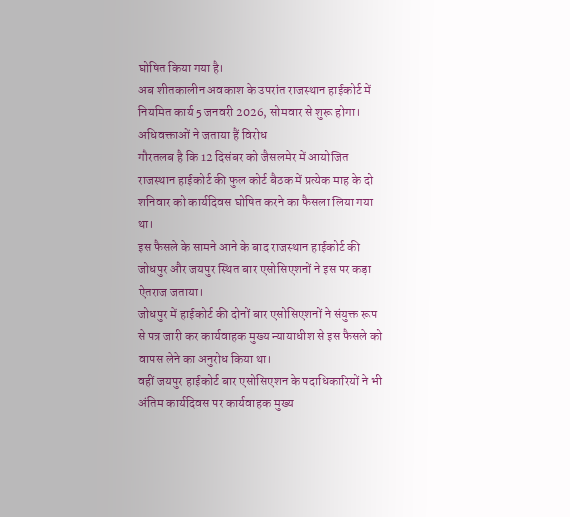घोषित किया गया है।
अब शीतकालीन अवकाश के उपरांत राजस्थान हाईकोर्ट में नियमित कार्य 5 जनवरी 2026, सोमवार से शुरू होगा।
अधिवक्ताओं ने जताया हैं विरोध
गौरतलब है कि 12 दिसंबर को जैसलमेर में आयोजित राजस्थान हाईकोर्ट की फुल कोर्ट बैठक में प्रत्येक माह के दो शनिवार को कार्यदिवस घोषित करने का फैसला लिया गया था।
इस फैसले के सामने आने के बाद राजस्थान हाईकोर्ट की जोधपुर और जयपुर स्थित बार एसोसिएशनों ने इस पर कड़ा ऐतराज जताया।
जोधपुर में हाईकोर्ट की दोनों बार एसोसिएशनों ने संयुक्त रूप से पत्र जारी कर कार्यवाहक मुख्य न्यायाधीश से इस फैसले को वापस लेने का अनुरोध किया था।
वहीं जयपुर हाईकोर्ट बार एसोसिएशन के पदाधिकारियों ने भी अंतिम कार्यदिवस पर कार्यवाहक मुख्य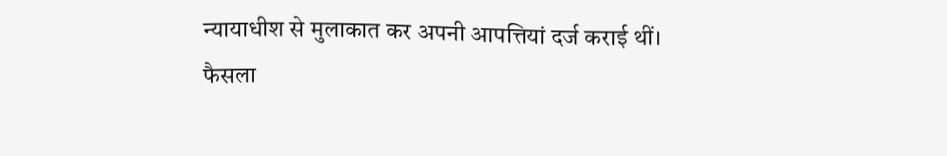न्यायाधीश से मुलाकात कर अपनी आपत्तियां दर्ज कराई थीं।
फैसला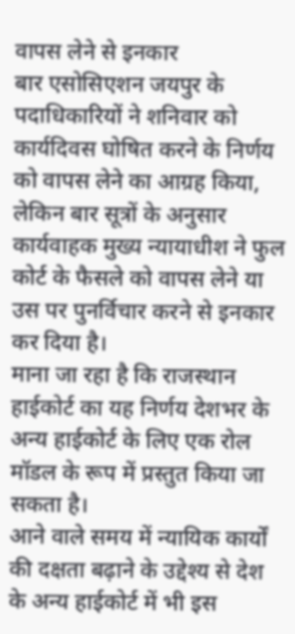वापस लेने से इनकार
बार एसोसिएशन जयपुर के पदाधिकारियों ने शनिवार को कार्यदिवस घोषित करने के निर्णय को वापस लेने का आग्रह किया, लेकिन बार सूत्रों के अनुसार कार्यवाहक मुख्य न्यायाधीश ने फुल कोर्ट के फैसले को वापस लेने या उस पर पुनर्विचार करने से इनकार कर दिया है।
माना जा रहा है कि राजस्थान हाईकोर्ट का यह निर्णय देशभर के अन्य हाईकोर्ट के लिए एक रोल मॉडल के रूप में प्रस्तुत किया जा सकता है।
आने वाले समय में न्यायिक कार्यों की दक्षता बढ़ाने के उद्देश्य से देश के अन्य हाईकोर्ट में भी इस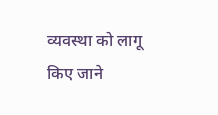व्यवस्था को लागू किए जाने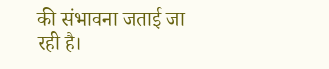की संभावना जताई जा रही है।